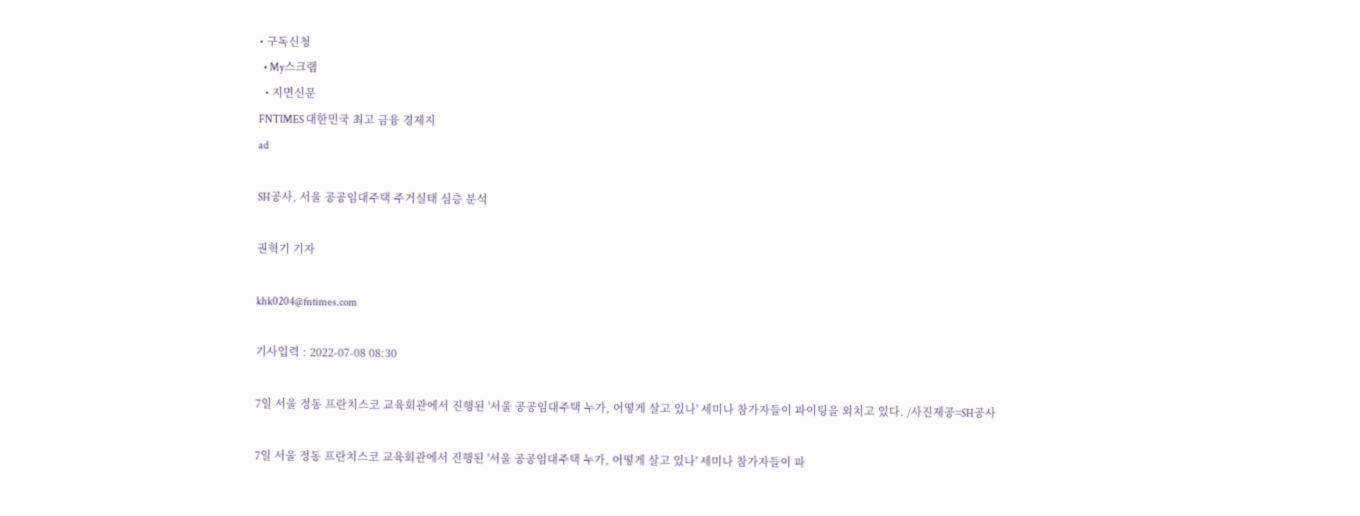• 구독신청
  • My스크랩
  • 지면신문
FNTIMES 대한민국 최고 금융 경제지
ad

SH공사, 서울 공공임대주택 주거실태 심층 분석

권혁기 기자

khk0204@fntimes.com

기사입력 : 2022-07-08 08:30

7일 서울 정동 프란치스코 교육회관에서 진행된 '서울 공공임대주택 누가, 어떻게 살고 있나' 세미나 참가자들이 파이팅을 외치고 있다. /사진제공=SH공사

7일 서울 정동 프란치스코 교육회관에서 진행된 '서울 공공임대주택 누가, 어떻게 살고 있나' 세미나 참가자들이 파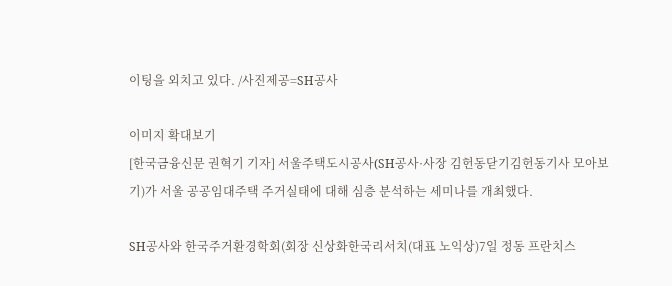이팅을 외치고 있다. /사진제공=SH공사

이미지 확대보기
[한국금융신문 권혁기 기자] 서울주택도시공사(SH공사·사장 김헌동닫기김헌동기사 모아보기)가 서울 공공임대주택 주거실태에 대해 심층 분석하는 세미나를 개최했다.

SH공사와 한국주거환경학회(회장 신상화한국리서치(대표 노익상)7일 정동 프란치스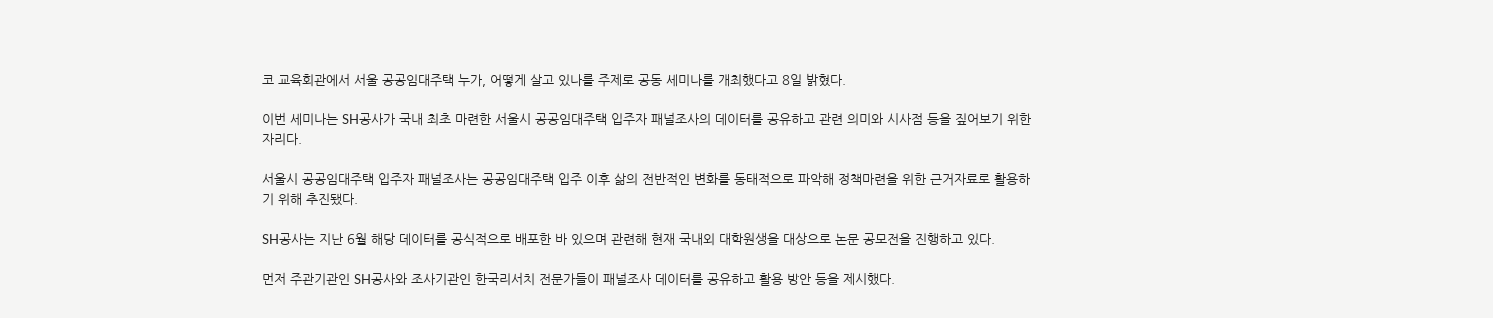코 교육회관에서 서울 공공임대주택 누가, 어떻게 살고 있나를 주제로 공동 세미나를 개최했다고 8일 밝혔다.

이번 세미나는 SH공사가 국내 최초 마련한 서울시 공공임대주택 입주자 패널조사의 데이터를 공유하고 관련 의미와 시사점 등을 짚어보기 위한 자리다.

서울시 공공임대주택 입주자 패널조사는 공공임대주택 입주 이후 삶의 전반적인 변화를 동태적으로 파악해 정책마련을 위한 근거자료로 활용하기 위해 추진됐다.

SH공사는 지난 6월 해당 데이터를 공식적으로 배포한 바 있으며 관련해 현재 국내외 대학원생을 대상으로 논문 공모전을 진행하고 있다.

먼저 주관기관인 SH공사와 조사기관인 한국리서치 전문가들이 패널조사 데이터를 공유하고 활용 방안 등을 제시했다.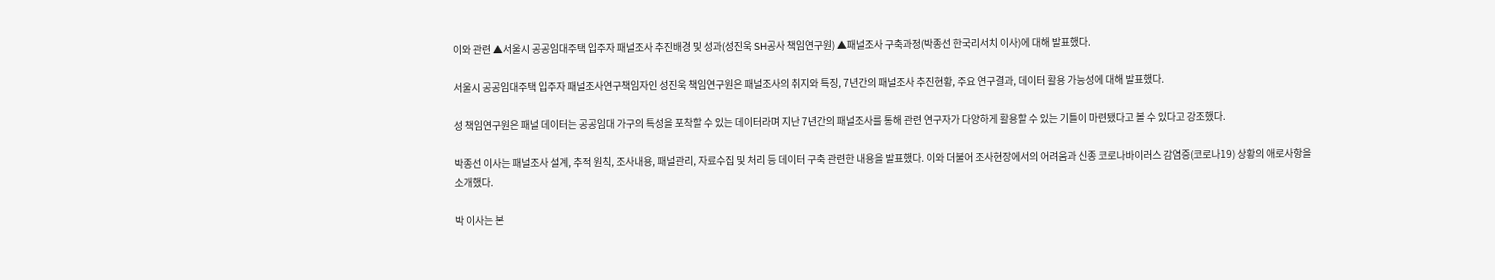이와 관련 ▲서울시 공공임대주택 입주자 패널조사 추진배경 및 성과(성진욱 SH공사 책임연구원) ▲패널조사 구축과정(박종선 한국리서치 이사)에 대해 발표했다.

서울시 공공임대주택 입주자 패널조사연구책임자인 성진욱 책임연구원은 패널조사의 취지와 특징, 7년간의 패널조사 추진현황, 주요 연구결과, 데이터 활용 가능성에 대해 발표했다.

성 책임연구원은 패널 데이터는 공공임대 가구의 특성을 포착할 수 있는 데이터라며 지난 7년간의 패널조사를 통해 관련 연구자가 다양하게 활용할 수 있는 기틀이 마련됐다고 볼 수 있다고 강조했다.

박종선 이사는 패널조사 설계, 추적 원칙, 조사내용, 패널관리, 자료수집 및 처리 등 데이터 구축 관련한 내용을 발표했다. 이와 더불어 조사현장에서의 어려움과 신종 코로나바이러스 감염증(코로나19) 상황의 애로사항을 소개했다.

박 이사는 본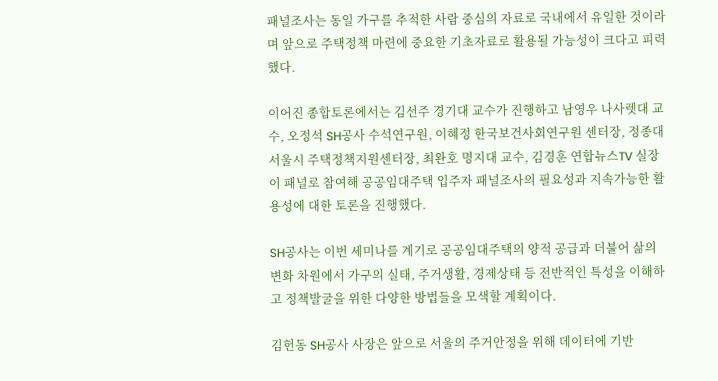패널조사는 동일 가구를 추적한 사람 중심의 자료로 국내에서 유일한 것이라며 앞으로 주택정책 마련에 중요한 기초자료로 활용될 가능성이 크다고 피력했다.

이어진 종합토론에서는 김선주 경기대 교수가 진행하고 남영우 나사렛대 교수, 오정석 SH공사 수석연구원, 이혜정 한국보건사회연구원 센터장, 정종대 서울시 주택정책지원센터장, 최완호 명지대 교수, 김경훈 연합뉴스TV 실장이 패널로 참여해 공공임대주택 입주자 패널조사의 필요성과 지속가능한 활용성에 대한 토론을 진행했다.

SH공사는 이번 세미나를 계기로 공공임대주택의 양적 공급과 더불어 삶의 변화 차원에서 가구의 실태, 주거생활, 경제상태 등 전반적인 특성을 이해하고 정책발굴을 위한 다양한 방법들을 모색할 계획이다.

김헌동 SH공사 사장은 앞으로 서울의 주거안정을 위해 데이터에 기반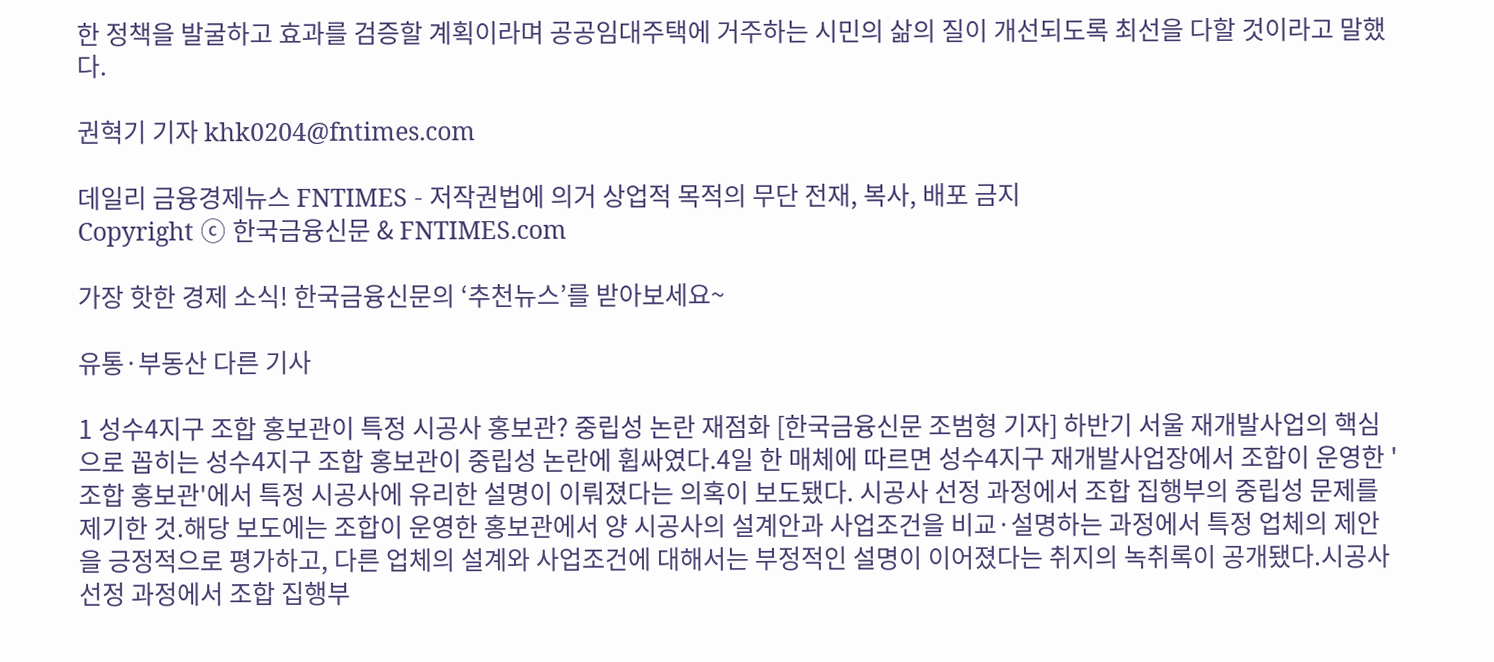한 정책을 발굴하고 효과를 검증할 계획이라며 공공임대주택에 거주하는 시민의 삶의 질이 개선되도록 최선을 다할 것이라고 말했다.

권혁기 기자 khk0204@fntimes.com

데일리 금융경제뉴스 FNTIMES - 저작권법에 의거 상업적 목적의 무단 전재, 복사, 배포 금지
Copyright ⓒ 한국금융신문 & FNTIMES.com

가장 핫한 경제 소식! 한국금융신문의 ‘추천뉴스’를 받아보세요~

유통·부동산 다른 기사

1 성수4지구 조합 홍보관이 특정 시공사 홍보관? 중립성 논란 재점화 [한국금융신문 조범형 기자] 하반기 서울 재개발사업의 핵심으로 꼽히는 성수4지구 조합 홍보관이 중립성 논란에 휩싸였다.4일 한 매체에 따르면 성수4지구 재개발사업장에서 조합이 운영한 '조합 홍보관'에서 특정 시공사에 유리한 설명이 이뤄졌다는 의혹이 보도됐다. 시공사 선정 과정에서 조합 집행부의 중립성 문제를 제기한 것.해당 보도에는 조합이 운영한 홍보관에서 양 시공사의 설계안과 사업조건을 비교·설명하는 과정에서 특정 업체의 제안을 긍정적으로 평가하고, 다른 업체의 설계와 사업조건에 대해서는 부정적인 설명이 이어졌다는 취지의 녹취록이 공개됐다.시공사 선정 과정에서 조합 집행부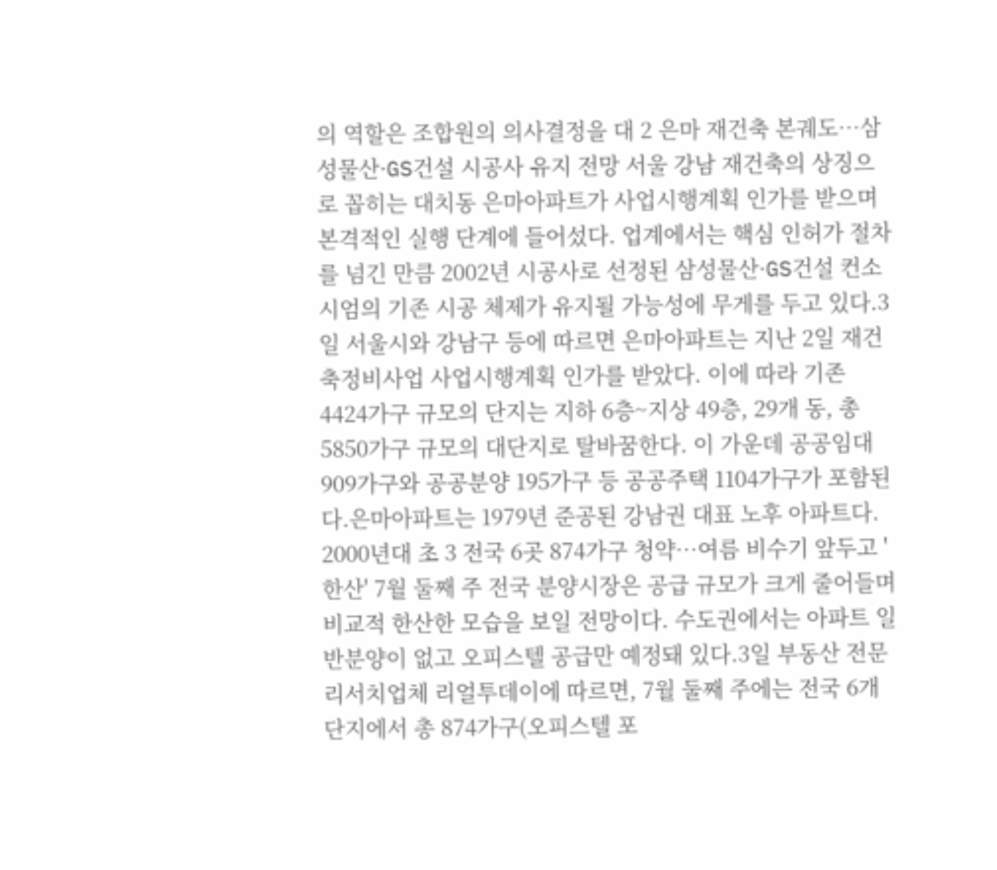의 역할은 조합원의 의사결정을 대 2 은마 재건축 본궤도…삼성물산·GS건설 시공사 유지 전망 서울 강남 재건축의 상징으로 꼽히는 대치동 은마아파트가 사업시행계획 인가를 받으며 본격적인 실행 단계에 들어섰다. 업계에서는 핵심 인허가 절차를 넘긴 만큼 2002년 시공사로 선정된 삼성물산·GS건설 컨소시엄의 기존 시공 체제가 유지될 가능성에 무게를 두고 있다.3일 서울시와 강남구 등에 따르면 은마아파트는 지난 2일 재건축정비사업 사업시행계획 인가를 받았다. 이에 따라 기존 4424가구 규모의 단지는 지하 6층~지상 49층, 29개 동, 총 5850가구 규모의 대단지로 탈바꿈한다. 이 가운데 공공임대 909가구와 공공분양 195가구 등 공공주택 1104가구가 포함된다.은마아파트는 1979년 준공된 강남권 대표 노후 아파트다. 2000년대 초 3 전국 6곳 874가구 청약…여름 비수기 앞두고 '한산' 7월 둘째 주 전국 분양시장은 공급 규모가 크게 줄어들며 비교적 한산한 모습을 보일 전망이다. 수도권에서는 아파트 일반분양이 없고 오피스텔 공급만 예정돼 있다.3일 부동산 전문 리서치업체 리얼투데이에 따르면, 7월 둘째 주에는 전국 6개 단지에서 총 874가구(오피스텔 포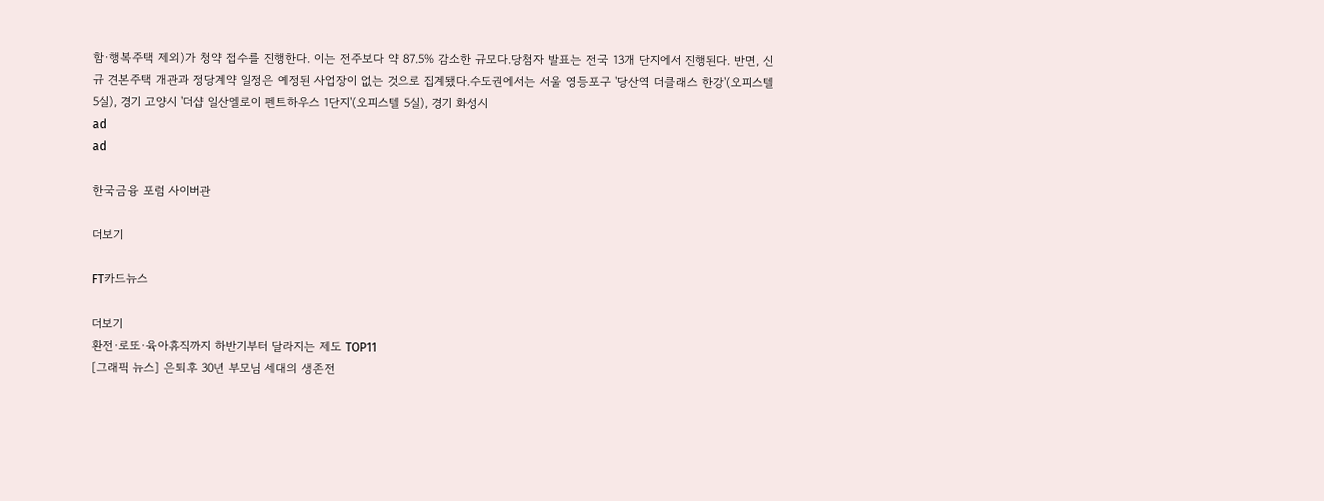함·행복주택 제외)가 청약 접수를 진행한다. 이는 전주보다 약 87.5% 감소한 규모다.당첨자 발표는 전국 13개 단지에서 진행된다. 반면, 신규 견본주택 개관과 정당계약 일정은 예정된 사업장이 없는 것으로 집계됐다.수도권에서는 서울 영등포구 '당산역 더클래스 한강'(오피스텔 5실), 경기 고양시 '더샵 일산엘로이 펜트하우스 1단지'(오피스텔 5실), 경기 화성시
ad
ad

한국금융 포럼 사이버관

더보기

FT카드뉴스

더보기
환전·로또·육아휴직까지 하반기부터 달라지는 제도 TOP11
[그래픽 뉴스] 은퇴후 30년 부모님 세대의 생존전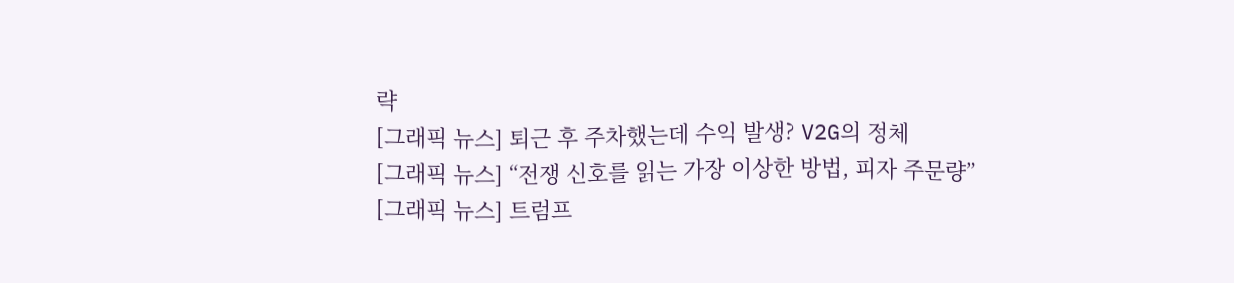략
[그래픽 뉴스] 퇴근 후 주차했는데 수익 발생? V2G의 정체
[그래픽 뉴스] “전쟁 신호를 읽는 가장 이상한 방법, 피자 주문량”
[그래픽 뉴스] 트럼프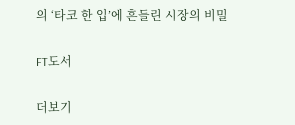의 ‘타코 한 입’에 흔들린 시장의 비밀

FT도서

더보기